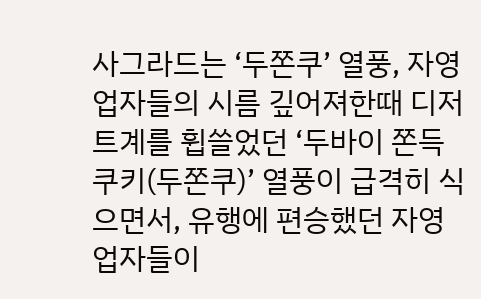사그라드는 ‘두쫀쿠’ 열풍, 자영업자들의 시름 깊어져한때 디저트계를 휩쓸었던 ‘두바이 쫀득 쿠키(두쫀쿠)’ 열풍이 급격히 식으면서, 유행에 편승했던 자영업자들이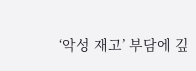‘악성 재고’ 부담에 깊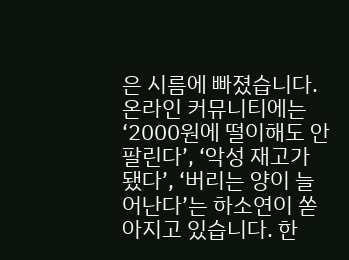은 시름에 빠졌습니다. 온라인 커뮤니티에는 ‘2000원에 떨이해도 안 팔린다’, ‘악성 재고가 됐다’, ‘버리는 양이 늘어난다’는 하소연이 쏟아지고 있습니다. 한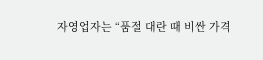자영업자는 “품절 대란 때 비싼 가격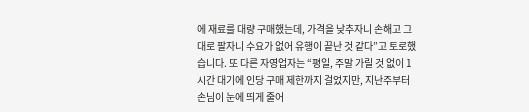에 재료를 대량 구매했는데, 가격을 낮추자니 손해고 그대로 팔자니 수요가 없어 유행이 끝난 것 같다”고 토로했습니다. 또 다른 자영업자는 “평일, 주말 가릴 것 없이 1시간 대기에 인당 구매 제한까지 걸었지만, 지난주부터 손님이 눈에 띄게 줄어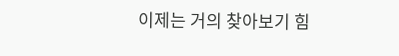이제는 거의 찾아보기 힘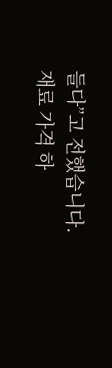들다”고 전했습니다. 재료 가격 하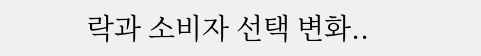락과 소비자 선택 변화..